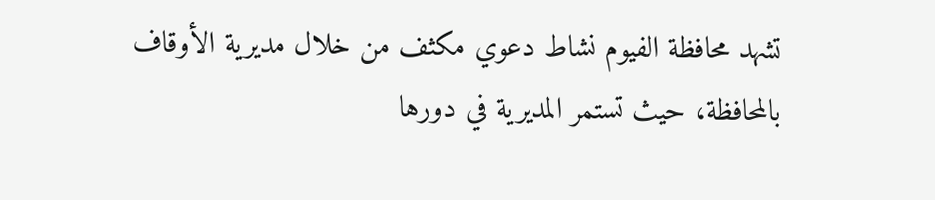تشهد محافظة الفيوم نشاط دعوي مكثف من خلال مديرية الأوقاف بالمحافظة، حيث تستمر المديرية في دورها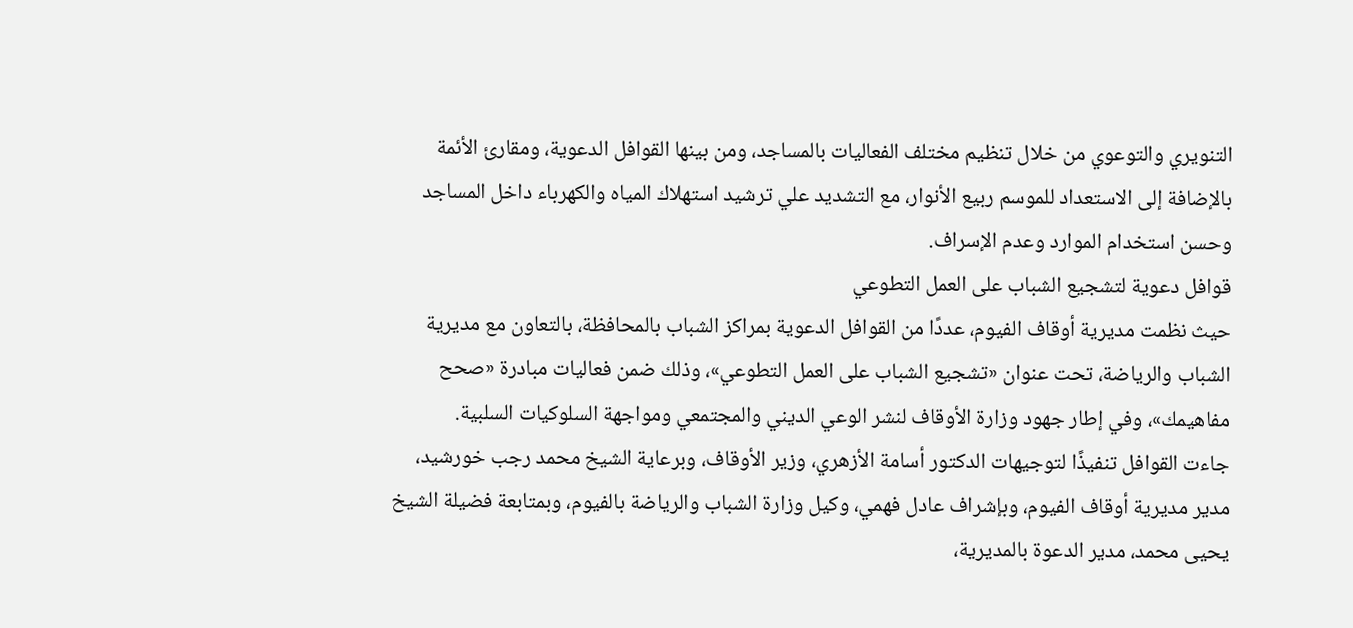التنويري والتوعوي من خلال تنظيم مختلف الفعاليات بالمساجد، ومن بينها القوافل الدعوية، ومقارئ الأئمة بالإضافة إلى الاستعداد للموسم ربيع الأنوار، مع التشديد علي ترشيد استهلاك المياه والكهرباء داخل المساجد وحسن استخدام الموارد وعدم الإسراف.
قوافل دعوية لتشجيع الشباب على العمل التطوعي
حيث نظمت مديرية أوقاف الفيوم، عددًا من القوافل الدعوية بمراكز الشباب بالمحافظة، بالتعاون مع مديرية الشباب والرياضة، تحت عنوان «تشجيع الشباب على العمل التطوعي»، وذلك ضمن فعاليات مبادرة «صحح مفاهيمك»، وفي إطار جهود وزارة الأوقاف لنشر الوعي الديني والمجتمعي ومواجهة السلوكيات السلبية.
جاءت القوافل تنفيذًا لتوجيهات الدكتور أسامة الأزهري، وزير الأوقاف، وبرعاية الشيخ محمد رجب خورشيد، مدير مديرية أوقاف الفيوم، وبإشراف عادل فهمي، وكيل وزارة الشباب والرياضة بالفيوم، وبمتابعة فضيلة الشيخ يحيى محمد، مدير الدعوة بالمديرية،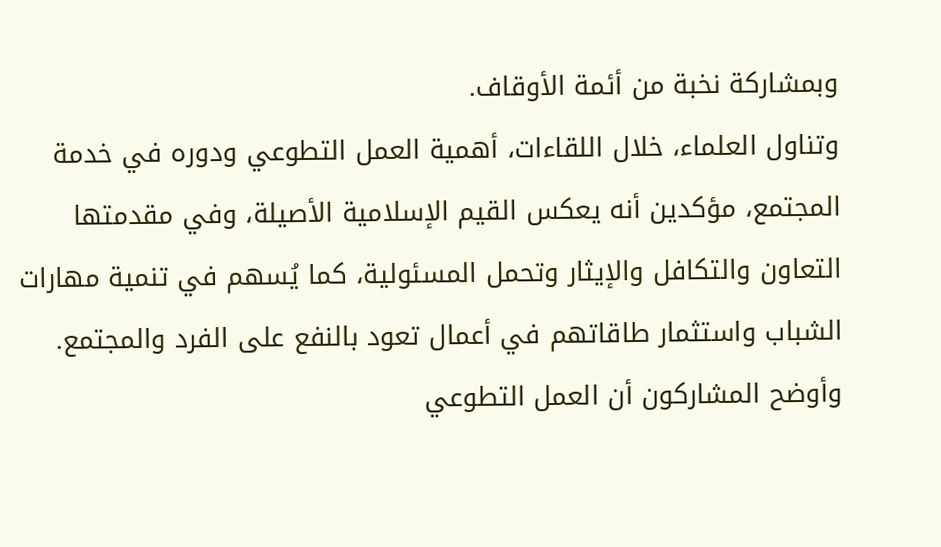وبمشاركة نخبة من أئمة الأوقاف.
وتناول العلماء، خلال اللقاءات، أهمية العمل التطوعي ودوره في خدمة المجتمع، مؤكدين أنه يعكس القيم الإسلامية الأصيلة، وفي مقدمتها التعاون والتكافل والإيثار وتحمل المسئولية، كما يُسهم في تنمية مهارات الشباب واستثمار طاقاتهم في أعمال تعود بالنفع على الفرد والمجتمع.
وأوضح المشاركون أن العمل التطوعي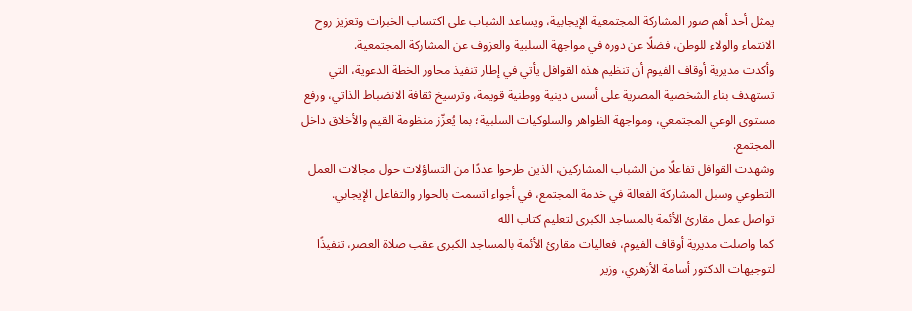يمثل أحد أهم صور المشاركة المجتمعية الإيجابية، ويساعد الشباب على اكتساب الخبرات وتعزيز روح الانتماء والولاء للوطن، فضلًا عن دوره في مواجهة السلبية والعزوف عن المشاركة المجتمعية.
وأكدت مديرية أوقاف الفيوم أن تنظيم هذه القوافل يأتي في إطار تنفيذ محاور الخطة الدعوية، التي تستهدف بناء الشخصية المصرية على أسس دينية ووطنية قويمة، وترسيخ ثقافة الانضباط الذاتي، ورفع مستوى الوعي المجتمعي، ومواجهة الظواهر والسلوكيات السلبية؛ بما يُعزّز منظومة القيم والأخلاق داخل المجتمع.
وشهدت القوافل تفاعلًا من الشباب المشاركين، الذين طرحوا عددًا من التساؤلات حول مجالات العمل التطوعي وسبل المشاركة الفعالة في خدمة المجتمع، في أجواء اتسمت بالحوار والتفاعل الإيجابي.
تواصل عمل مقارئ الأئمة بالمساجد الكبرى لتعليم كتاب الله
كما واصلت مديرية أوقاف الفيوم، فعاليات مقارئ الأئمة بالمساجد الكبرى عقب صلاة العصر، تنفيذًا لتوجيهات الدكتور أسامة الأزهري، وزير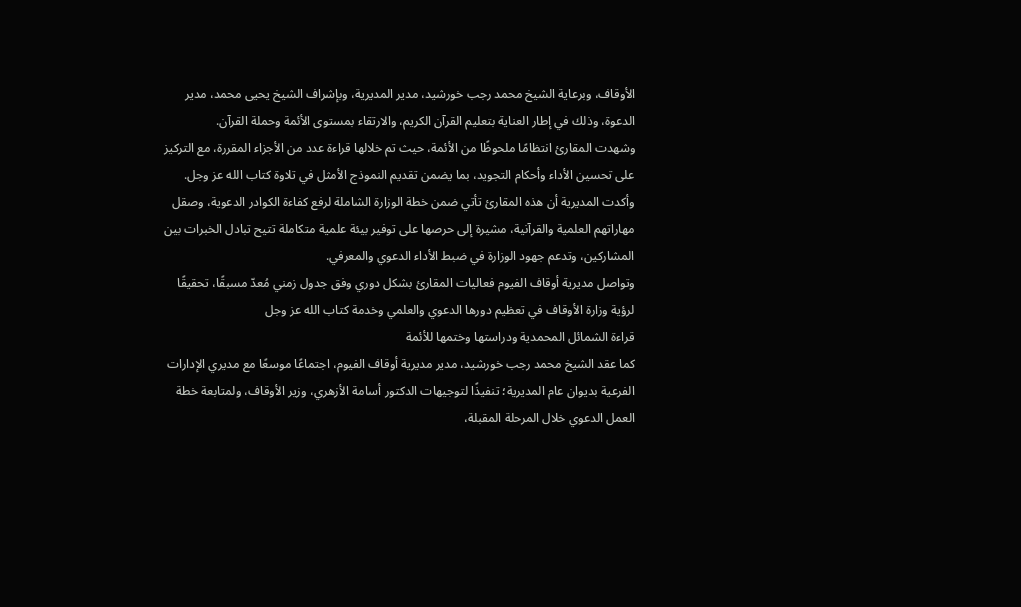الأوقاف، وبرعاية الشيخ محمد رجب خورشيد، مدير المديرية، وبإشراف الشيخ يحيى محمد، مدير الدعوة، وذلك في إطار العناية بتعليم القرآن الكريم، والارتقاء بمستوى الأئمة وحملة القرآن.
وشهدت المقارئ انتظامًا ملحوظًا من الأئمة، حيث تم خلالها قراءة عدد من الأجزاء المقررة، مع التركيز على تحسين الأداء وأحكام التجويد، بما يضمن تقديم النموذج الأمثل في تلاوة كتاب الله عز وجل.
وأكدت المديرية أن هذه المقارئ تأتي ضمن خطة الوزارة الشاملة لرفع كفاءة الكوادر الدعوية، وصقل مهاراتهم العلمية والقرآنية، مشيرة إلى حرصها على توفير بيئة علمية متكاملة تتيح تبادل الخبرات بين المشاركين، وتدعم جهود الوزارة في ضبط الأداء الدعوي والمعرفي.
وتواصل مديرية أوقاف الفيوم فعاليات المقارئ بشكل دوري وفق جدول زمني مُعدّ مسبقًا، تحقيقًا لرؤية وزارة الأوقاف في تعظيم دورها الدعوي والعلمي وخدمة كتاب الله عز وجل
قراءة الشمائل المحمدية ودراستها وختمها للأئمة
كما عقد الشيخ محمد رجب خورشيد، مدير مديرية أوقاف الفيوم، اجتماعًا موسعًا مع مديري الإدارات الفرعية بديوان عام المديرية؛ تنفيذًا لتوجيهات الدكتور أسامة الأزهري، وزير الأوقاف، ولمتابعة خطة العمل الدعوي خلال المرحلة المقبلة،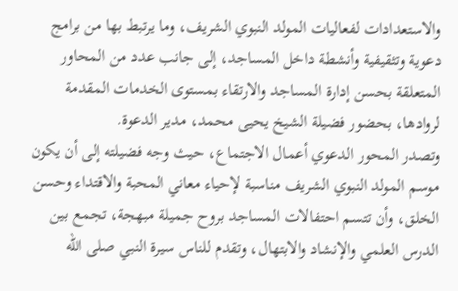والاستعدادات لفعاليات المولد النبوي الشريف، وما يرتبط بها من برامج دعوية وتثقيفية وأنشطة داخل المساجد، إلى جانب عدد من المحاور المتعلقة بحسن إدارة المساجد والارتقاء بمستوى الخدمات المقدمة لروادها، بحضور فضيلة الشيخ يحيى محمد، مدير الدعوة.
وتصدر المحور الدعوي أعمال الاجتماع، حيث وجه فضيلته إلى أن يكون موسم المولد النبوي الشريف مناسبة لإحياء معاني المحبة والاقتداء وحسن الخلق، وأن تتسم احتفالات المساجد بروح جميلة مبهجة، تجمع بين الدرس العلمي والإنشاد والابتهال، وتقدم للناس سيرة النبي صلى الله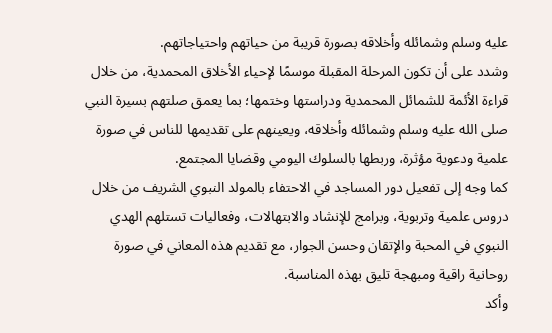عليه وسلم وشمائله وأخلاقه بصورة قريبة من حياتهم واحتياجاتهم.
وشدد على أن تكون المرحلة المقبلة موسمًا لإحياء الأخلاق المحمدية، من خلال قراءة الأئمة للشمائل المحمدية ودراستها وختمها؛ بما يعمق صلتهم بسيرة النبي صلى الله عليه وسلم وشمائله وأخلاقه، ويعينهم على تقديمها للناس في صورة علمية ودعوية مؤثرة، وربطها بالسلوك اليومي وقضايا المجتمع.
كما وجه إلى تفعيل دور المساجد في الاحتفاء بالمولد النبوي الشريف من خلال دروس علمية وتربوية، وبرامج للإنشاد والابتهالات، وفعاليات تستلهم الهدي النبوي في المحبة والإتقان وحسن الجوار، مع تقديم هذه المعاني في صورة روحانية راقية ومبهجة تليق بهذه المناسبة.
وأكد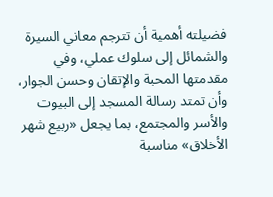فضيلته أهمية أن تترجم معاني السيرة والشمائل إلى سلوك عملي، وفي مقدمتها المحبة والإتقان وحسن الجوار، وأن تمتد رسالة المسجد إلى البيوت والأسر والمجتمع، بما يجعل «ربيع شهر الأخلاق» مناسبة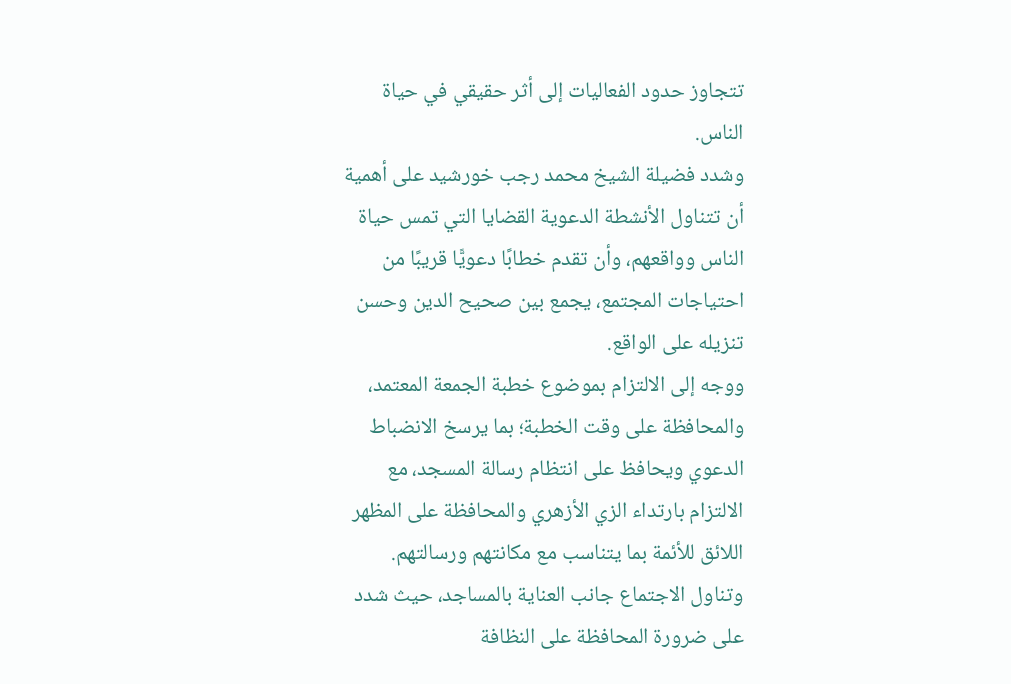تتجاوز حدود الفعاليات إلى أثر حقيقي في حياة الناس.
وشدد فضيلة الشيخ محمد رجب خورشيد على أهمية أن تتناول الأنشطة الدعوية القضايا التي تمس حياة الناس وواقعهم، وأن تقدم خطابًا دعويًّا قريبًا من احتياجات المجتمع، يجمع بين صحيح الدين وحسن تنزيله على الواقع.
ووجه إلى الالتزام بموضوع خطبة الجمعة المعتمد، والمحافظة على وقت الخطبة؛ بما يرسخ الانضباط الدعوي ويحافظ على انتظام رسالة المسجد، مع الالتزام بارتداء الزي الأزهري والمحافظة على المظهر اللائق للأئمة بما يتناسب مع مكانتهم ورسالتهم.
وتناول الاجتماع جانب العناية بالمساجد، حيث شدد على ضرورة المحافظة على النظافة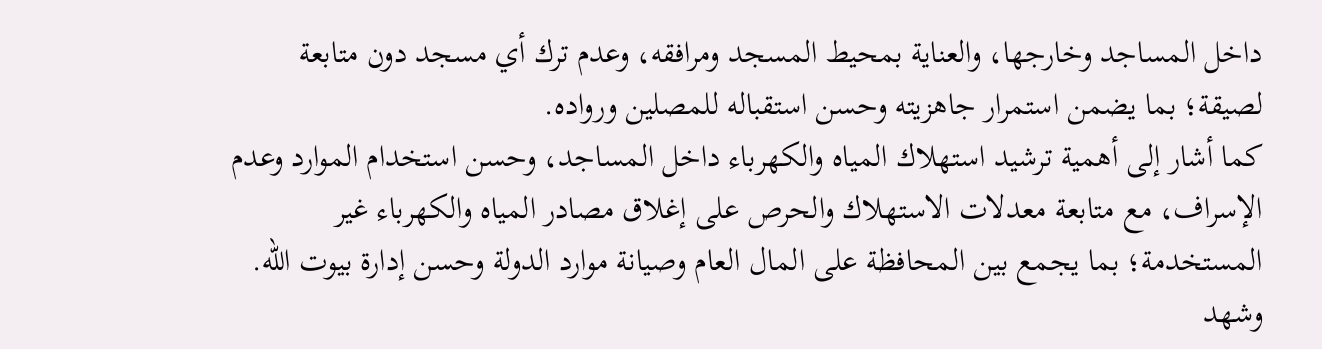داخل المساجد وخارجها، والعناية بمحيط المسجد ومرافقه، وعدم ترك أي مسجد دون متابعة لصيقة؛ بما يضمن استمرار جاهزيته وحسن استقباله للمصلين ورواده.
كما أشار إلى أهمية ترشيد استهلاك المياه والكهرباء داخل المساجد، وحسن استخدام الموارد وعدم الإسراف، مع متابعة معدلات الاستهلاك والحرص على إغلاق مصادر المياه والكهرباء غير المستخدمة؛ بما يجمع بين المحافظة على المال العام وصيانة موارد الدولة وحسن إدارة بيوت الله.
وشهد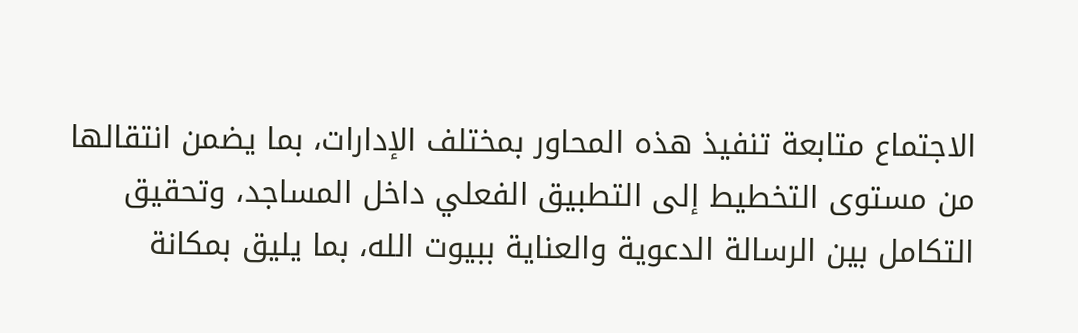الاجتماع متابعة تنفيذ هذه المحاور بمختلف الإدارات، بما يضمن انتقالها من مستوى التخطيط إلى التطبيق الفعلي داخل المساجد، وتحقيق التكامل بين الرسالة الدعوية والعناية ببيوت الله، بما يليق بمكانة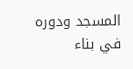المسجد ودوره في بناء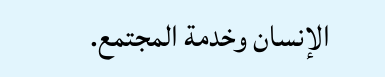الإنسان وخدمة المجتمع.